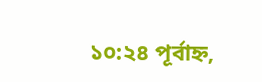১০:২৪ পূর্বাহ্ন,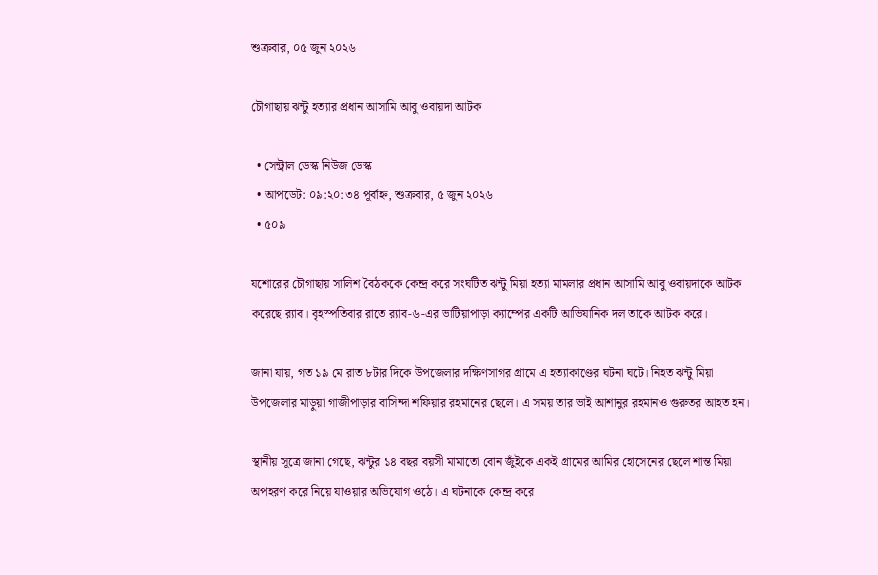শুক্রবার, ০৫ জুন ২০২৬

চৌগাছায় ঝন্টু হত্যার প্রধান আসামি আবু ওবায়দা আটক

  • সেন্ট্রাল ডেস্ক নিউজ ডেস্ক
  • আপডেট: ০৯:২০:৩৪ পূর্বাহ্ন, শুক্রবার, ৫ জুন ২০২৬
  • ৫০৯

যশোরের চৌগাছায় সালিশ বৈঠককে কেন্দ্র করে সংঘটিত ঝন্টু মিয়া হত্যা মামলার প্রধান আসামি আবু ওবায়দাকে আটক করেছে র‌্যাব। বৃহস্পতিবার রাতে র‌্যাব-৬-এর ভাটিয়াপাড়া ক্যাম্পের একটি আভিযানিক দল তাকে আটক করে।

জানা যায়, গত ১৯ মে রাত ৮টার দিকে উপজেলার দক্ষিণসাগর গ্রামে এ হত্যাকাণ্ডের ঘটনা ঘটে। নিহত ঝন্টু মিয়া উপজেলার মাড়ুয়া গাজীপাড়ার বাসিন্দা শফিয়ার রহমানের ছেলে। এ সময় তার ভাই আশানুর রহমানও গুরুতর আহত হন।

স্থানীয় সূত্রে জানা গেছে, ঝন্টুর ১৪ বছর বয়সী মামাতো বোন জুঁইকে একই গ্রামের আমির হোসেনের ছেলে শান্ত মিয়া অপহরণ করে নিয়ে যাওয়ার অভিযোগ ওঠে। এ ঘটনাকে কেন্দ্র করে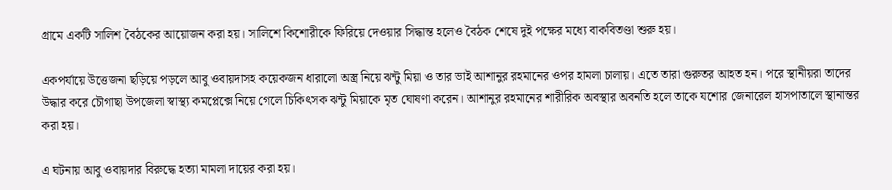গ্রামে একটি সালিশ বৈঠকের আয়োজন করা হয়। সালিশে কিশোরীকে ফিরিয়ে দেওয়ার সিদ্ধান্ত হলেও বৈঠক শেষে দুই পক্ষের মধ্যে বাকবিতণ্ডা শুরু হয়।

একপর্যায়ে উত্তেজনা ছড়িয়ে পড়লে আবু ওবায়দাসহ কয়েকজন ধারালো অস্ত্র নিয়ে ঝন্টু মিয়া ও তার ভাই আশানুর রহমানের ওপর হামলা চালায়। এতে তারা গুরুতর আহত হন। পরে স্থানীয়রা তাদের উদ্ধার করে চৌগাছা উপজেলা স্বাস্থ্য কমপ্লেক্সে নিয়ে গেলে চিকিৎসক ঝন্টু মিয়াকে মৃত ঘোষণা করেন। আশানুর রহমানের শারীরিক অবস্থার অবনতি হলে তাকে যশোর জেনারেল হাসপাতালে স্থানান্তর করা হয়।

এ ঘটনায় আবু ওবায়দার বিরুদ্ধে হত্যা মামলা দায়ের করা হয়।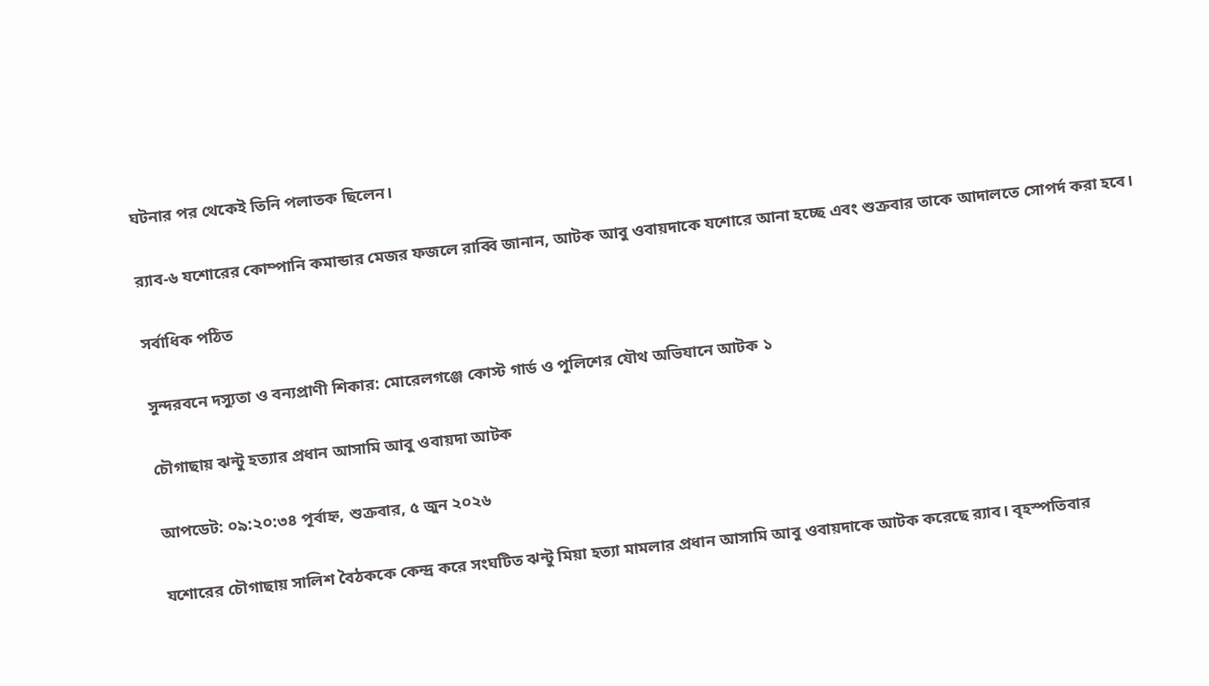ঘটনার পর থেকেই তিনি পলাতক ছিলেন।

র‌্যাব-৬ যশোরের কোম্পানি কমান্ডার মেজর ফজলে রাব্বি জানান, আটক আবু ওবায়দাকে যশোরে আনা হচ্ছে এবং শুক্রবার তাকে আদালতে সোপর্দ করা হবে।

সর্বাধিক পঠিত

সুন্দরবনে দস্যুতা ও বন্যপ্রাণী শিকার: মোরেলগঞ্জে কোস্ট গার্ড ও পুলিশের যৌথ অভিযানে আটক ১

চৌগাছায় ঝন্টু হত্যার প্রধান আসামি আবু ওবায়দা আটক

আপডেট: ০৯:২০:৩৪ পূর্বাহ্ন, শুক্রবার, ৫ জুন ২০২৬

যশোরের চৌগাছায় সালিশ বৈঠককে কেন্দ্র করে সংঘটিত ঝন্টু মিয়া হত্যা মামলার প্রধান আসামি আবু ওবায়দাকে আটক করেছে র‌্যাব। বৃহস্পতিবার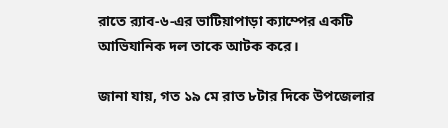রাতে র‌্যাব-৬-এর ভাটিয়াপাড়া ক্যাম্পের একটি আভিযানিক দল তাকে আটক করে।

জানা যায়, গত ১৯ মে রাত ৮টার দিকে উপজেলার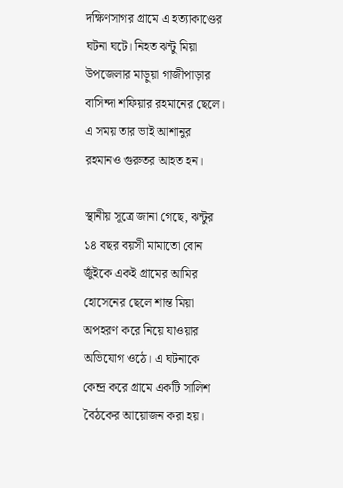দক্ষিণসাগর গ্রামে এ হত্যাকাণ্ডের ঘটনা ঘটে। নিহত ঝন্টু মিয়া উপজেলার মাড়ুয়া গাজীপাড়ার বাসিন্দা শফিয়ার রহমানের ছেলে। এ সময় তার ভাই আশানুর রহমানও গুরুতর আহত হন।

স্থানীয় সূত্রে জানা গেছে, ঝন্টুর ১৪ বছর বয়সী মামাতো বোন জুঁইকে একই গ্রামের আমির হোসেনের ছেলে শান্ত মিয়া অপহরণ করে নিয়ে যাওয়ার অভিযোগ ওঠে। এ ঘটনাকে কেন্দ্র করে গ্রামে একটি সালিশ বৈঠকের আয়োজন করা হয়।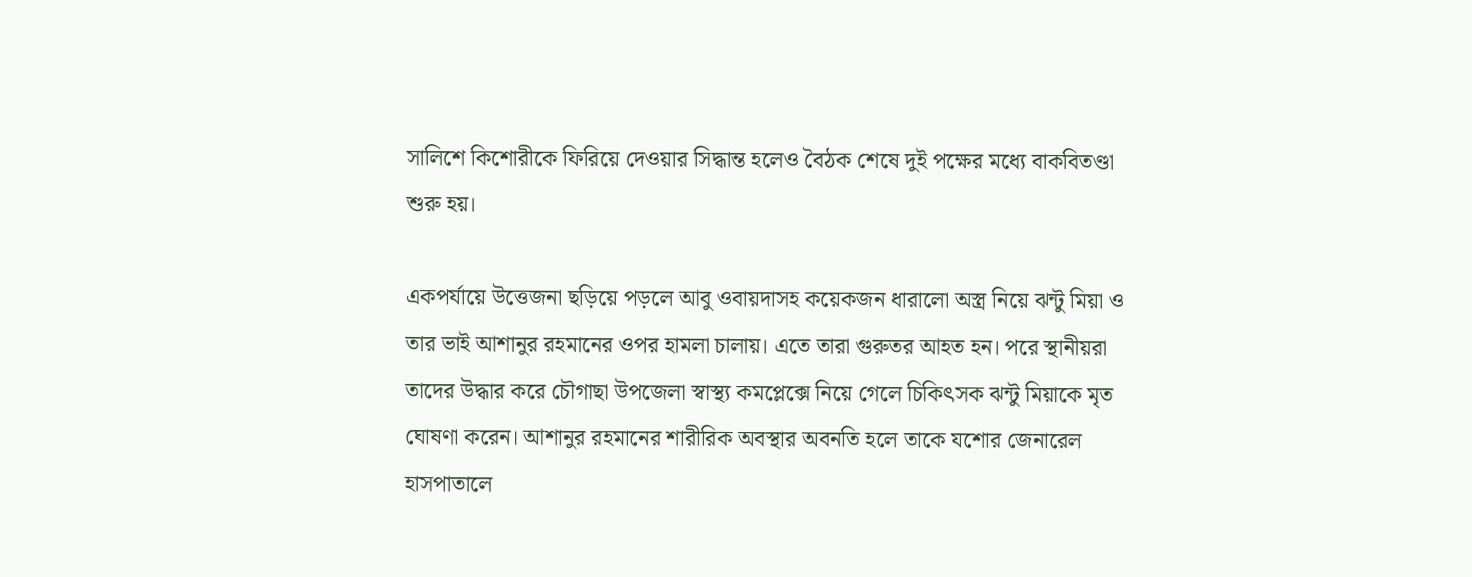সালিশে কিশোরীকে ফিরিয়ে দেওয়ার সিদ্ধান্ত হলেও বৈঠক শেষে দুই পক্ষের মধ্যে বাকবিতণ্ডা শুরু হয়।

একপর্যায়ে উত্তেজনা ছড়িয়ে পড়লে আবু ওবায়দাসহ কয়েকজন ধারালো অস্ত্র নিয়ে ঝন্টু মিয়া ও তার ভাই আশানুর রহমানের ওপর হামলা চালায়। এতে তারা গুরুতর আহত হন। পরে স্থানীয়রা তাদের উদ্ধার করে চৌগাছা উপজেলা স্বাস্থ্য কমপ্লেক্সে নিয়ে গেলে চিকিৎসক ঝন্টু মিয়াকে মৃত ঘোষণা করেন। আশানুর রহমানের শারীরিক অবস্থার অবনতি হলে তাকে যশোর জেনারেল হাসপাতালে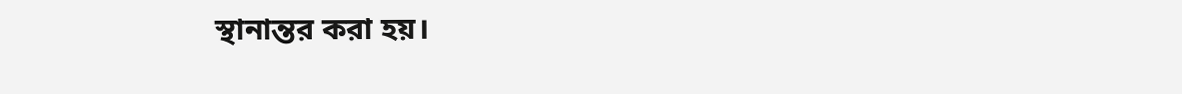স্থানান্তর করা হয়।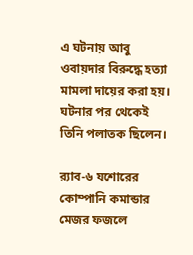এ ঘটনায় আবু ওবায়দার বিরুদ্ধে হত্যা মামলা দায়ের করা হয়। ঘটনার পর থেকেই তিনি পলাতক ছিলেন।

র‌্যাব-৬ যশোরের কোম্পানি কমান্ডার মেজর ফজলে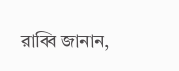রাব্বি জানান,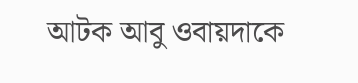আটক আবু ওবায়দাকে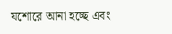যশোরে আনা হচ্ছে এবং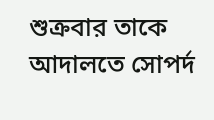শুক্রবার তাকে আদালতে সোপর্দ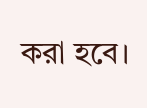করা হবে।